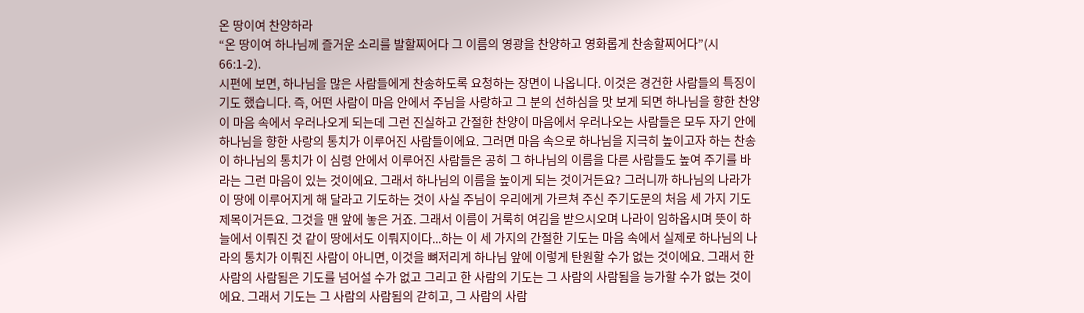온 땅이여 찬양하라
“온 땅이여 하나님께 즐거운 소리를 발할찌어다 그 이름의 영광을 찬양하고 영화롭게 찬송할찌어다”(시 66:1-2).
시편에 보면, 하나님을 많은 사람들에게 찬송하도록 요청하는 장면이 나옵니다. 이것은 경건한 사람들의 특징이기도 했습니다. 즉, 어떤 사람이 마음 안에서 주님을 사랑하고 그 분의 선하심을 맛 보게 되면 하나님을 향한 찬양이 마음 속에서 우러나오게 되는데 그런 진실하고 간절한 찬양이 마음에서 우러나오는 사람들은 모두 자기 안에 하나님을 향한 사랑의 통치가 이루어진 사람들이에요. 그러면 마음 속으로 하나님을 지극히 높이고자 하는 찬송이 하나님의 통치가 이 심령 안에서 이루어진 사람들은 공히 그 하나님의 이름을 다른 사람들도 높여 주기를 바라는 그런 마음이 있는 것이에요. 그래서 하나님의 이름을 높이게 되는 것이거든요? 그러니까 하나님의 나라가 이 땅에 이루어지게 해 달라고 기도하는 것이 사실 주님이 우리에게 가르쳐 주신 주기도문의 처음 세 가지 기도제목이거든요. 그것을 맨 앞에 놓은 거죠. 그래서 이름이 거룩히 여김을 받으시오며 나라이 임하옵시며 뜻이 하늘에서 이뤄진 것 같이 땅에서도 이뤄지이다...하는 이 세 가지의 간절한 기도는 마음 속에서 실제로 하나님의 나라의 통치가 이뤄진 사람이 아니면, 이것을 뼈저리게 하나님 앞에 이렇게 탄원할 수가 없는 것이에요. 그래서 한 사람의 사람됨은 기도를 넘어설 수가 없고 그리고 한 사람의 기도는 그 사람의 사람됨을 능가할 수가 없는 것이에요. 그래서 기도는 그 사람의 사람됨의 갇히고, 그 사람의 사람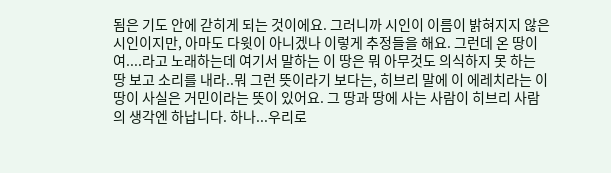됨은 기도 안에 갇히게 되는 것이에요. 그러니까 시인이 이름이 밝혀지지 않은 시인이지만, 아마도 다윗이 아니겠나 이렇게 추정들을 해요. 그런데 온 땅이여....라고 노래하는데 여기서 말하는 이 땅은 뭐 아무것도 의식하지 못 하는 땅 보고 소리를 내라..뭐 그런 뜻이라기 보다는, 히브리 말에 이 에레치라는 이 땅이 사실은 거민이라는 뜻이 있어요. 그 땅과 땅에 사는 사람이 히브리 사람의 생각엔 하납니다. 하나...우리로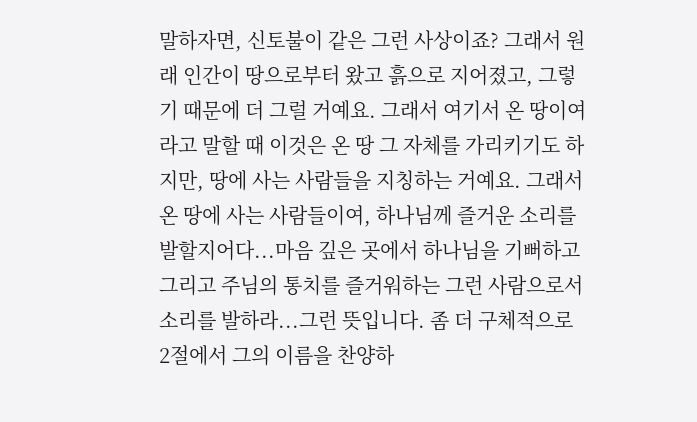말하자면, 신토불이 같은 그런 사상이죠? 그래서 원래 인간이 땅으로부터 왔고 흙으로 지어졌고, 그렇기 때문에 더 그럴 거예요. 그래서 여기서 온 땅이여 라고 말할 때 이것은 온 땅 그 자체를 가리키기도 하지만, 땅에 사는 사람들을 지칭하는 거예요. 그래서 온 땅에 사는 사람들이여, 하나님께 즐거운 소리를 발할지어다...마음 깊은 곳에서 하나님을 기뻐하고 그리고 주님의 통치를 즐거워하는 그런 사람으로서 소리를 발하라...그런 뜻입니다. 좀 더 구체적으로 2절에서 그의 이름을 찬양하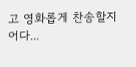고 영화롭게 찬송할지어다...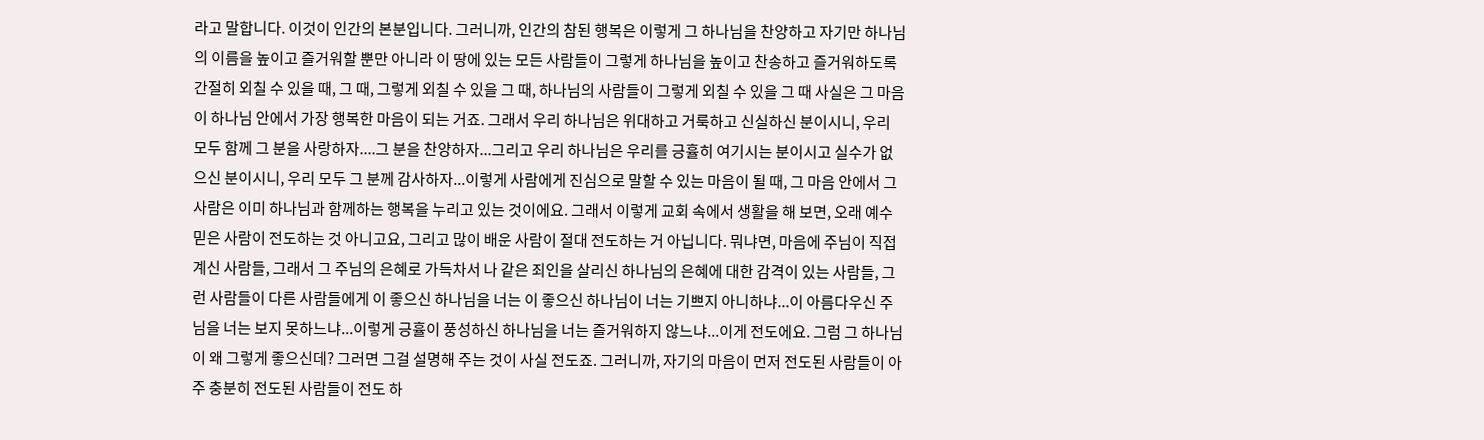라고 말합니다. 이것이 인간의 본분입니다. 그러니까, 인간의 참된 행복은 이렇게 그 하나님을 찬양하고 자기만 하나님의 이름을 높이고 즐거워할 뿐만 아니라 이 땅에 있는 모든 사람들이 그렇게 하나님을 높이고 찬송하고 즐거워하도록 간절히 외칠 수 있을 때, 그 때, 그렇게 외칠 수 있을 그 때, 하나님의 사람들이 그렇게 외칠 수 있을 그 때 사실은 그 마음이 하나님 안에서 가장 행복한 마음이 되는 거죠. 그래서 우리 하나님은 위대하고 거룩하고 신실하신 분이시니, 우리 모두 함께 그 분을 사랑하자....그 분을 찬양하자...그리고 우리 하나님은 우리를 긍휼히 여기시는 분이시고 실수가 없으신 분이시니, 우리 모두 그 분께 감사하자...이렇게 사람에게 진심으로 말할 수 있는 마음이 될 때, 그 마음 안에서 그 사람은 이미 하나님과 함께하는 행복을 누리고 있는 것이에요. 그래서 이렇게 교회 속에서 생활을 해 보면, 오래 예수 믿은 사람이 전도하는 것 아니고요, 그리고 많이 배운 사람이 절대 전도하는 거 아닙니다. 뭐냐면, 마음에 주님이 직접 계신 사람들, 그래서 그 주님의 은혜로 가득차서 나 같은 죄인을 살리신 하나님의 은혜에 대한 감격이 있는 사람들, 그런 사람들이 다른 사람들에게 이 좋으신 하나님을 너는 이 좋으신 하나님이 너는 기쁘지 아니하냐...이 아름다우신 주님을 너는 보지 못하느냐...이렇게 긍휼이 풍성하신 하나님을 너는 즐거워하지 않느냐...이게 전도에요. 그럼 그 하나님이 왜 그렇게 좋으신데? 그러면 그걸 설명해 주는 것이 사실 전도죠. 그러니까, 자기의 마음이 먼저 전도된 사람들이 아주 충분히 전도된 사람들이 전도 하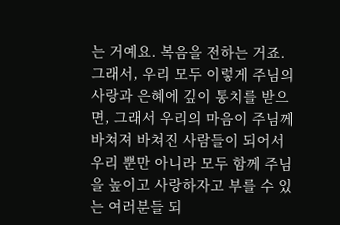는 거예요. 복음을 전하는 거죠. 그래서, 우리 모두 이렇게 주님의 사랑과 은혜에 깊이 통치를 받으면, 그래서 우리의 마음이 주님께 바쳐져 바쳐진 사람들이 되어서 우리 뿐만 아니라 모두 함께 주님을 높이고 사랑하자고 부를 수 있는 여러분들 되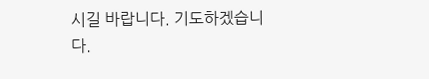시길 바랍니다. 기도하겠습니다.